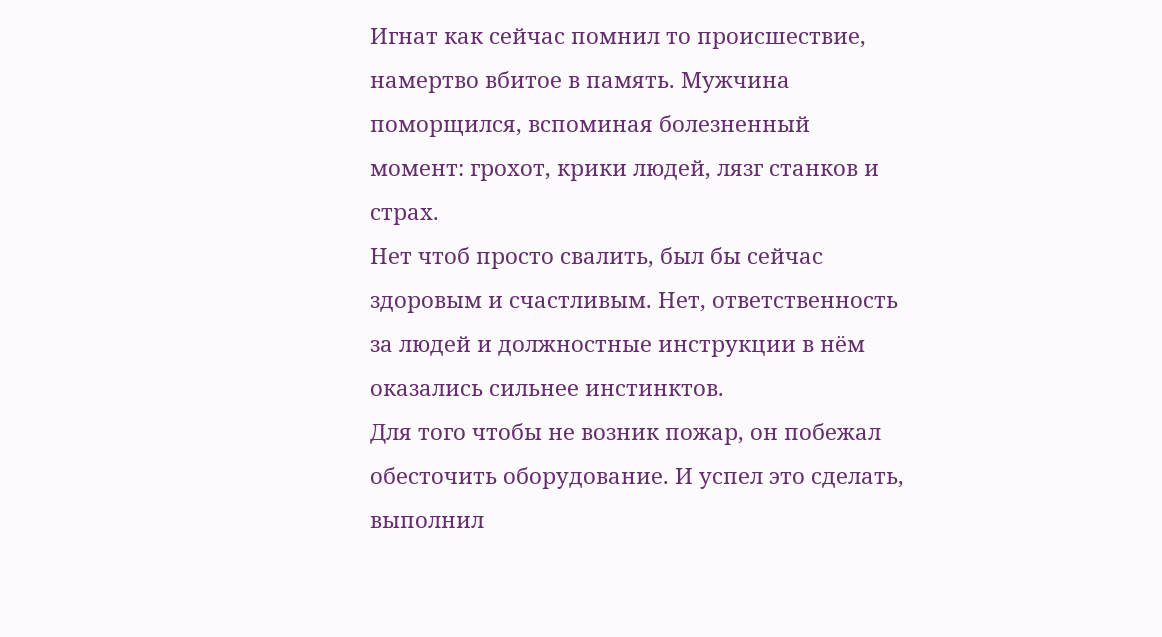Игнат как сейчас помнил то происшествие, намертво вбитое в память. Мужчина поморщился, вспоминая болезненный момент: грохот, крики людей, лязг станков и страх.
Нет чтоб просто свалить, был бы сейчас здоровым и счастливым. Нет, ответственность за людей и должностные инструкции в нём оказались сильнее инстинктов.
Для того чтобы не возник пожар, он побежал обесточить оборудование. И успел это сделать, выполнил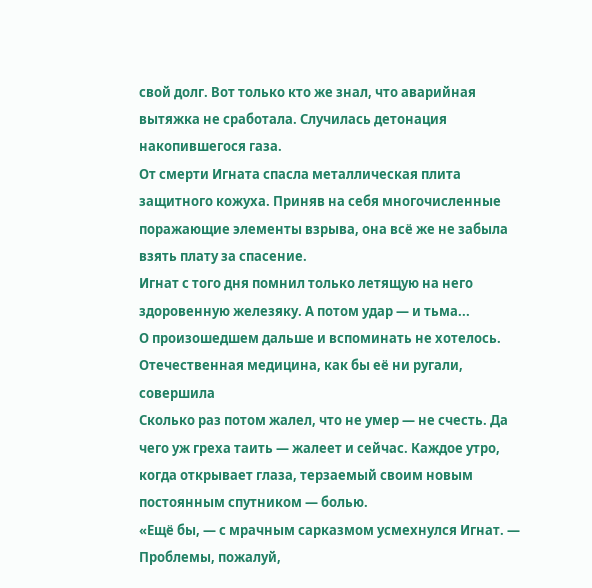свой долг. Вот только кто же знал, что аварийная вытяжка не сработала. Случилась детонация накопившегося газа.
От смерти Игната спасла металлическая плита защитного кожуха. Приняв на себя многочисленные поражающие элементы взрыва, она всё же не забыла взять плату за спасение.
Игнат с того дня помнил только летящую на него здоровенную железяку. А потом удар — и тьма...
О произошедшем дальше и вспоминать не хотелось. Отечественная медицина, как бы её ни ругали, совершила
Сколько раз потом жалел, что не умер — не счесть. Да чего уж греха таить — жалеет и сейчас. Каждое утро, когда открывает глаза, терзаемый своим новым постоянным спутником — болью.
«Ещё бы, — с мрачным сарказмом усмехнулся Игнат. — Проблемы, пожалуй,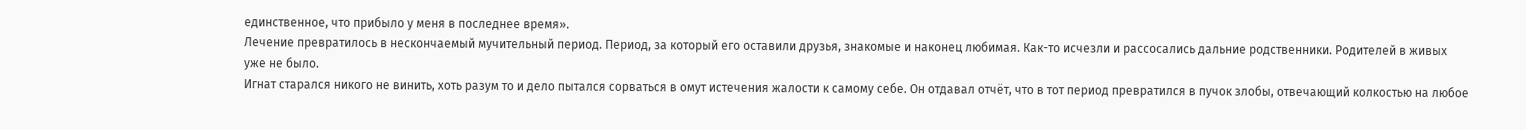единственное, что прибыло у меня в последнее время».
Лечение превратилось в нескончаемый мучительный период. Период, за который его оставили друзья, знакомые и наконец любимая. Как-то исчезли и рассосались дальние родственники. Родителей в живых уже не было.
Игнат старался никого не винить, хоть разум то и дело пытался сорваться в омут истечения жалости к самому себе. Он отдавал отчёт, что в тот период превратился в пучок злобы, отвечающий колкостью на любое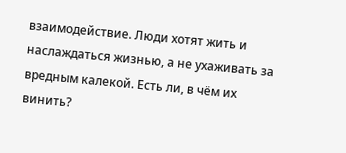взаимодействие. Люди хотят жить и наслаждаться жизнью, а не ухаживать за вредным калекой. Есть ли, в чём их винить?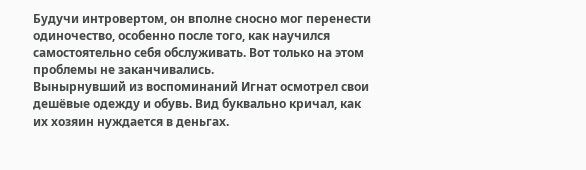Будучи интровертом, он вполне сносно мог перенести одиночество, особенно после того, как научился самостоятельно себя обслуживать. Вот только на этом проблемы не заканчивались.
Вынырнувший из воспоминаний Игнат осмотрел свои дешёвые одежду и обувь. Вид буквально кричал, как их хозяин нуждается в деньгах.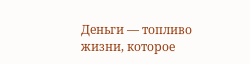Деньги — топливо жизни, которое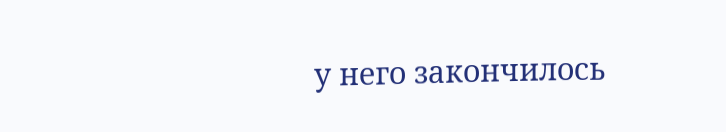у него закончилось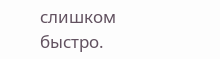слишком быстро.